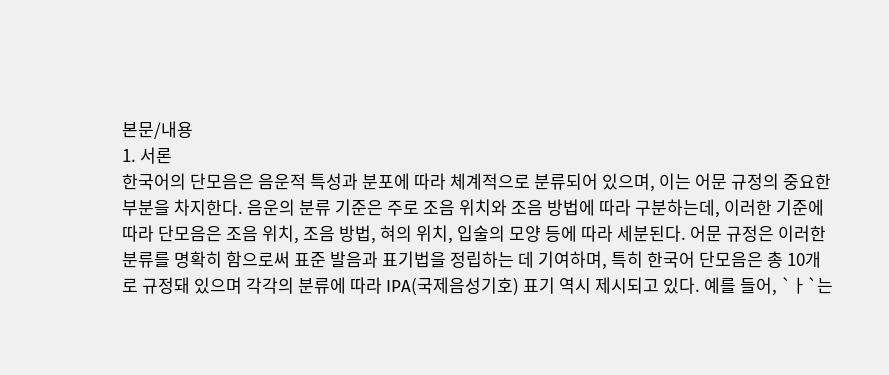본문/내용
1. 서론
한국어의 단모음은 음운적 특성과 분포에 따라 체계적으로 분류되어 있으며, 이는 어문 규정의 중요한 부분을 차지한다. 음운의 분류 기준은 주로 조음 위치와 조음 방법에 따라 구분하는데, 이러한 기준에 따라 단모음은 조음 위치, 조음 방법, 혀의 위치, 입술의 모양 등에 따라 세분된다. 어문 규정은 이러한 분류를 명확히 함으로써 표준 발음과 표기법을 정립하는 데 기여하며, 특히 한국어 단모음은 총 10개로 규정돼 있으며 각각의 분류에 따라 IPA(국제음성기호) 표기 역시 제시되고 있다. 예를 들어, `ㅏ`는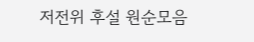저전위 후설 원순모음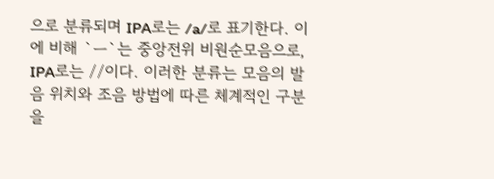으로 분류되며 IPA로는 /a/로 표기한다. 이에 비해 `ㅡ`는 중앙전위 비원순모음으로, IPA로는 //이다. 이러한 분류는 모음의 발음 위치와 조음 방법에 따른 체계적인 구분을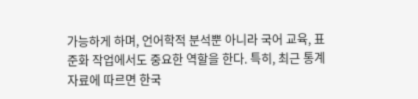가능하게 하며, 언어학적 분석뿐 아니라 국어 교육, 표준화 작업에서도 중요한 역할을 한다. 특히, 최근 통계자료에 따르면 한국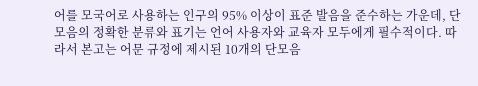어를 모국어로 사용하는 인구의 95% 이상이 표준 발음을 준수하는 가운데, 단모음의 정확한 분류와 표기는 언어 사용자와 교육자 모두에게 필수적이다. 따라서 본고는 어문 규정에 제시된 10개의 단모음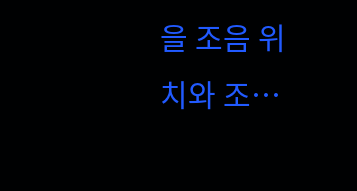을 조음 위치와 조…